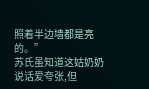照着半边墙都是亮的。”
苏氏虽知道这姑奶奶说话爱夸张,但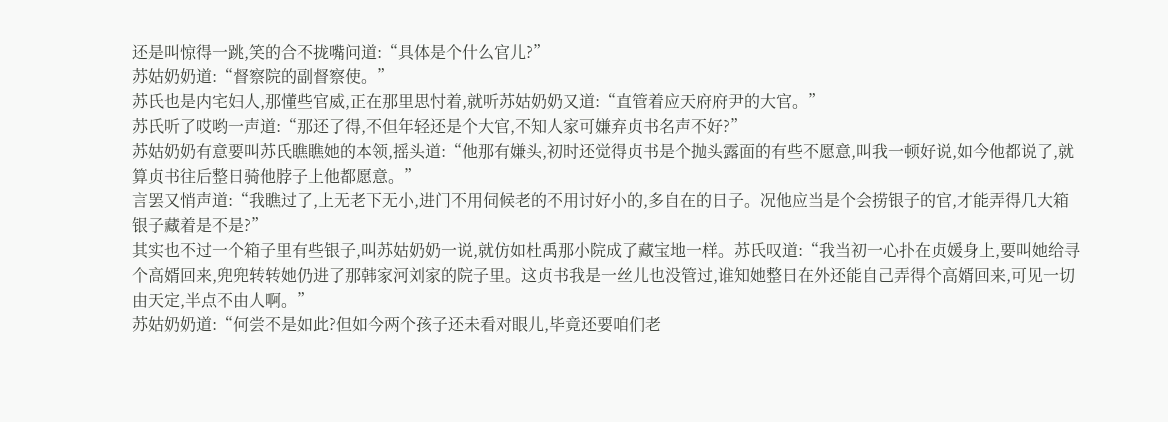还是叫惊得一跳,笑的合不拢嘴问道:“具体是个什么官儿?”
苏姑奶奶道:“督察院的副督察使。”
苏氏也是内宅妇人,那懂些官威,正在那里思忖着,就听苏姑奶奶又道:“直管着应天府府尹的大官。”
苏氏听了哎哟一声道:“那还了得,不但年轻还是个大官,不知人家可嫌弃贞书名声不好?”
苏姑奶奶有意要叫苏氏瞧瞧她的本领,摇头道:“他那有嫌头,初时还觉得贞书是个抛头露面的有些不愿意,叫我一顿好说,如今他都说了,就算贞书往后整日骑他脖子上他都愿意。”
言罢又悄声道:“我瞧过了,上无老下无小,进门不用伺候老的不用讨好小的,多自在的日子。况他应当是个会捞银子的官,才能弄得几大箱银子藏着是不是?”
其实也不过一个箱子里有些银子,叫苏姑奶奶一说,就仿如杜禹那小院成了藏宝地一样。苏氏叹道:“我当初一心扑在贞媛身上,要叫她给寻个高婿回来,兜兜转转她仍进了那韩家河刘家的院子里。这贞书我是一丝儿也没管过,谁知她整日在外还能自己弄得个高婿回来,可见一切由天定,半点不由人啊。”
苏姑奶奶道:“何尝不是如此?但如今两个孩子还未看对眼儿,毕竟还要咱们老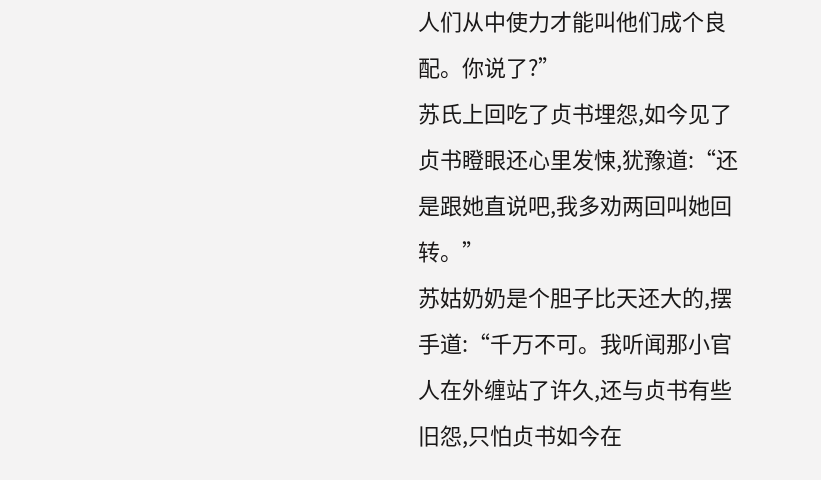人们从中使力才能叫他们成个良配。你说了?”
苏氏上回吃了贞书埋怨,如今见了贞书瞪眼还心里发悚,犹豫道:“还是跟她直说吧,我多劝两回叫她回转。”
苏姑奶奶是个胆子比天还大的,摆手道:“千万不可。我听闻那小官人在外缠站了许久,还与贞书有些旧怨,只怕贞书如今在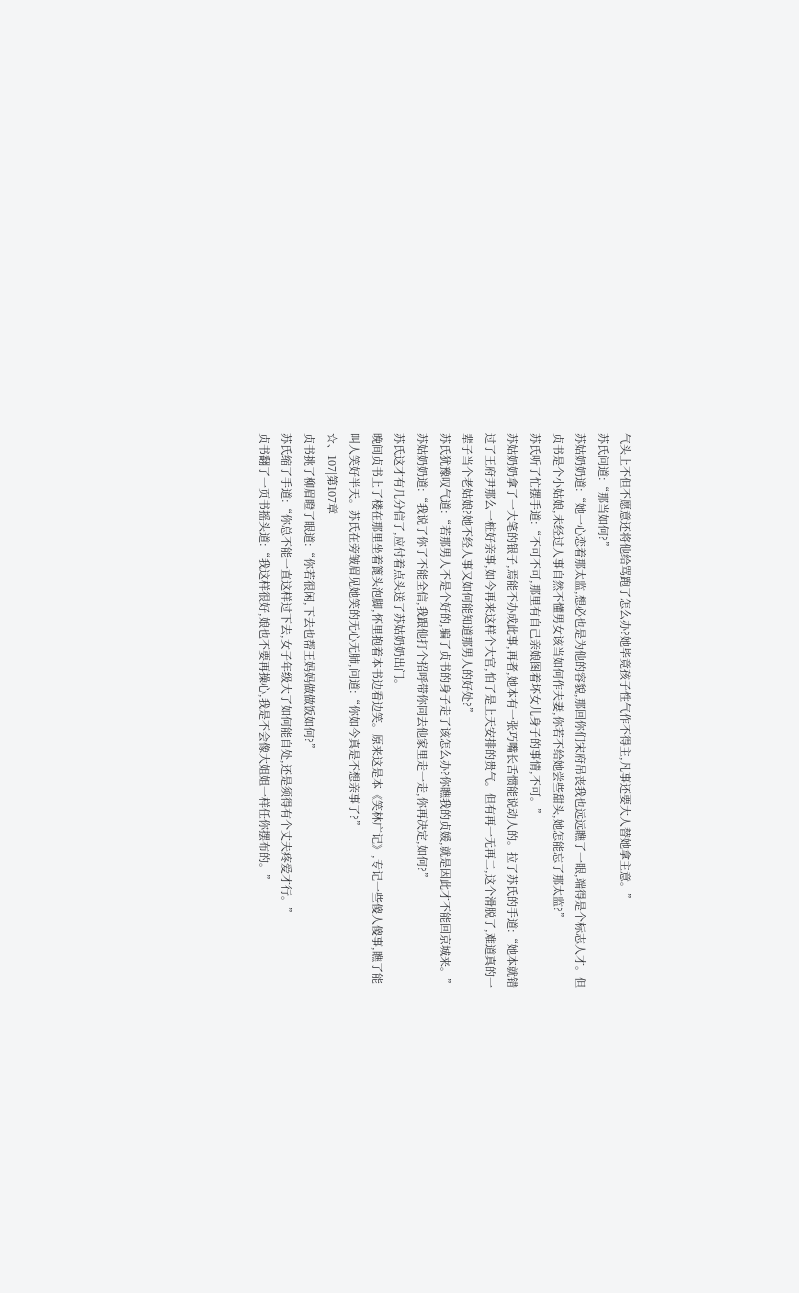气头上不但不愿意还将他给骂跑了怎么办?她毕竟孩子性气作不得主,凡事还要大人替她拿主意。”
苏氏问道:“那当如何?”
苏姑奶奶道:“她一心恋着那太监,想必也是为他的容貌,那回你们宋府吊丧我也远远瞧了一眼,端得是个标志人才。但贞书是个小姑娘,未经过人事自然不懂男女该当如何作夫妻,你若不给她尝些甜头,她怎能忘了那太监?”
苏氏听了忙摆手道:“不可不可,那里有自己亲娘图着坏女儿身子的事情,不可。”
苏姑奶奶拿了一大笔的银子,焉能不办成此事,再者,她本有一张巧嘴长舌惯能说动人的。拉了苏氏的手道:“她本就错过了王府尹那么一桩好亲事,如今再来这样个大官,怕了是上天安排的贵气。但有再一无再二,这个滑脱了,难道真的一辈子当个老姑娘?她不经人事又如何能知道那男人的好处?”
苏氏犹豫叹气道:“若那男人不是个好的,骗了贞书的身子走了该怎么办?你瞧我的贞媛,就是因此才不能回京城来。”
苏姑奶奶道:“我说了你了不能全信,我跟他打个招呼带你同去他家里走一走,你再决定,如何?”
苏氏这才有几分信了,应付着点头送了苏姑奶奶出门。
晚间贞书上了楼在那里坐着篦头泡脚,怀里抱着本书边看边笑。原来这是本《笑林广记》,专记一些傻人傻事,瞧了能叫人笑好半天。苏氏在旁皱眉见她笑的无心无肺,问道:“你如今真是不想亲事了?”
☆、107|第107章
贞书挑了柳眉瞪了眼道:“你若很闲,下去也帮王妈妈做做饭如何?”
苏氏缩了手道:“你总不能一直这样过下去,女子年级大了如何能自处,还是须得有个丈夫疼爱才行。”
贞书翻了一页书摇头道:“我这样很好,娘也不要再操心,我是不会像大姐姐一样任你摆布的。”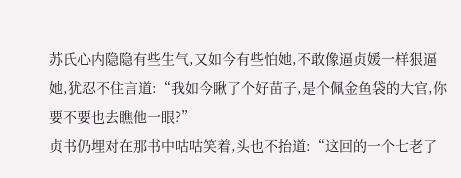苏氏心内隐隐有些生气,又如今有些怕她,不敢像逼贞媛一样狠逼她,犹忍不住言道:“我如今瞅了个好苗子,是个佩金鱼袋的大官,你要不要也去瞧他一眼?”
贞书仍埋对在那书中咕咕笑着,头也不抬道:“这回的一个七老了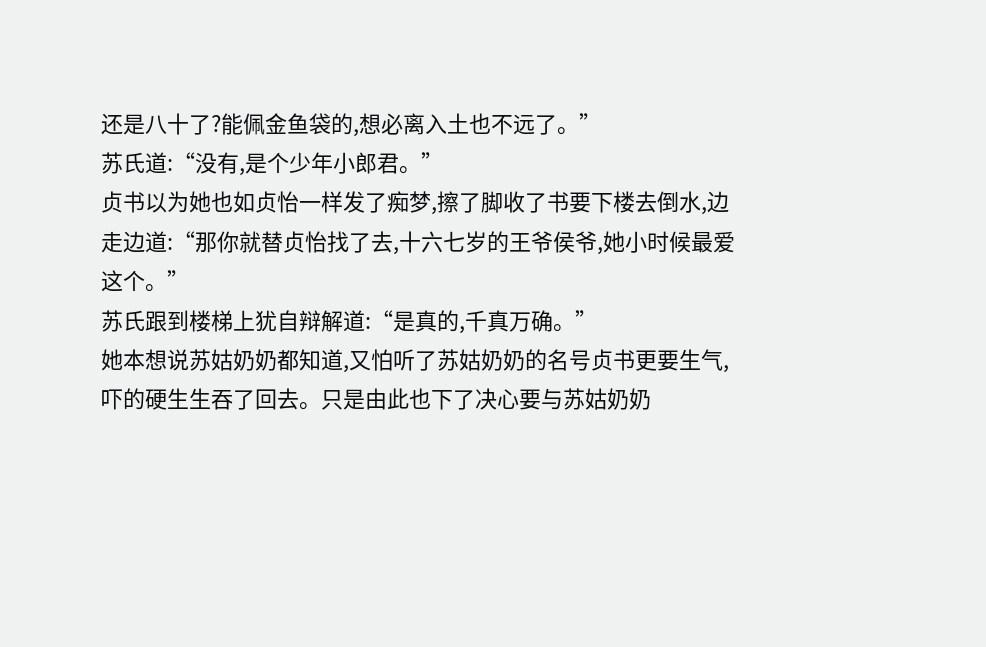还是八十了?能佩金鱼袋的,想必离入土也不远了。”
苏氏道:“没有,是个少年小郎君。”
贞书以为她也如贞怡一样发了痴梦,擦了脚收了书要下楼去倒水,边走边道:“那你就替贞怡找了去,十六七岁的王爷侯爷,她小时候最爱这个。”
苏氏跟到楼梯上犹自辩解道:“是真的,千真万确。”
她本想说苏姑奶奶都知道,又怕听了苏姑奶奶的名号贞书更要生气,吓的硬生生吞了回去。只是由此也下了决心要与苏姑奶奶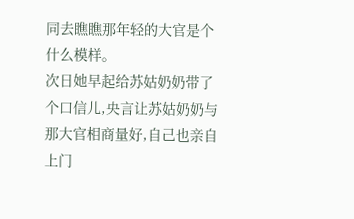同去瞧瞧那年轻的大官是个什么模样。
次日她早起给苏姑奶奶带了个口信儿,央言让苏姑奶奶与那大官相商量好,自己也亲自上门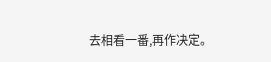去相看一番,再作决定。